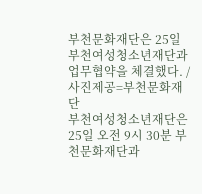부천문화재단은 25일 부천여성청소년재단과 업무협약을 체결했다. / 사진제공=부천문화재단
부천여성청소년재단은 25일 오전 9시 30분 부천문화재단과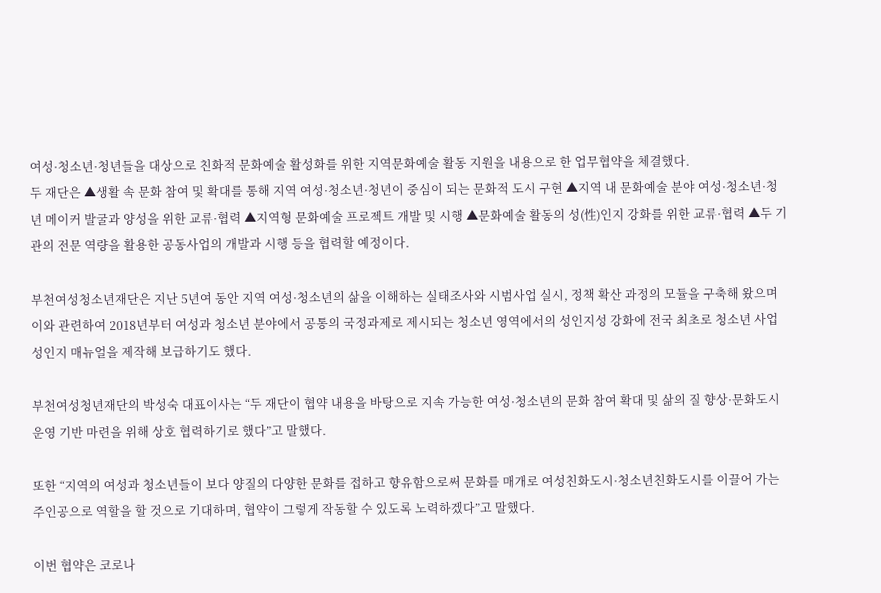여성·청소년·청년들을 대상으로 친화적 문화예술 활성화를 위한 지역문화예술 활동 지원을 내용으로 한 업무협약을 체결했다.
두 재단은 ▲생활 속 문화 참여 및 확대를 통해 지역 여성·청소년·청년이 중심이 되는 문화적 도시 구현 ▲지역 내 문화예술 분야 여성·청소년·청년 메이커 발굴과 양성을 위한 교류·협력 ▲지역형 문화예술 프로젝트 개발 및 시행 ▲문화예술 활동의 성(性)인지 강화를 위한 교류·협력 ▲두 기관의 전문 역량을 활용한 공동사업의 개발과 시행 등을 협력할 예정이다.

부천여성청소년재단은 지난 5년여 동안 지역 여성·청소년의 삶을 이해하는 실태조사와 시범사업 실시, 정책 확산 과정의 모듈을 구축해 왔으며 이와 관련하여 2018년부터 여성과 청소년 분야에서 공통의 국정과제로 제시되는 청소년 영역에서의 성인지성 강화에 전국 최초로 청소년 사업 성인지 매뉴얼을 제작해 보급하기도 했다.

부천여성청년재단의 박성숙 대표이사는 “두 재단이 협약 내용을 바탕으로 지속 가능한 여성·청소년의 문화 참여 확대 및 삶의 질 향상·문화도시 운영 기반 마련을 위해 상호 협력하기로 했다”고 말했다.

또한 “지역의 여성과 청소년들이 보다 양질의 다양한 문화를 접하고 향유함으로써 문화를 매개로 여성친화도시·청소년친화도시를 이끌어 가는 주인공으로 역할을 할 것으로 기대하며, 협약이 그렇게 작동할 수 있도록 노력하겠다”고 말했다.

이번 협약은 코로나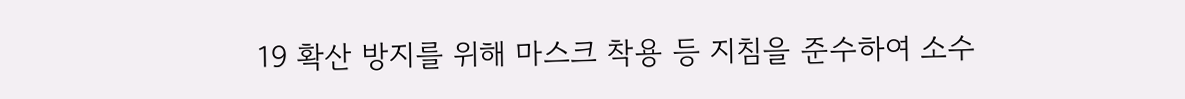19 확산 방지를 위해 마스크 착용 등 지침을 준수하여 소수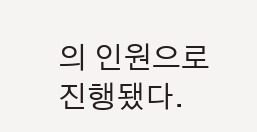의 인원으로 진행됐다.